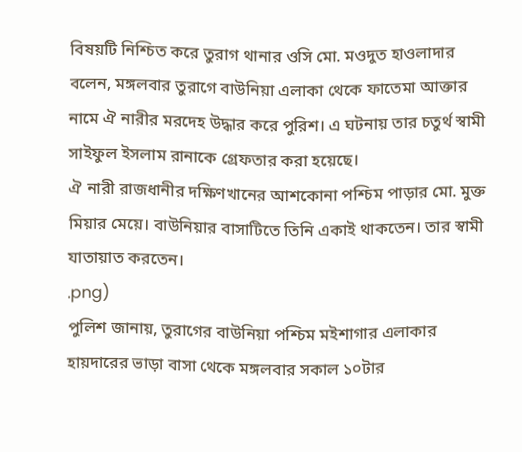বিষয়টি নিশ্চিত করে তুরাগ থানার ওসি মো. মওদুত হাওলাদার বলেন, মঙ্গলবার তুরাগে বাউনিয়া এলাকা থেকে ফাতেমা আক্তার নামে ঐ নারীর মরদেহ উদ্ধার করে পুরিশ। এ ঘটনায় তার চতুর্থ স্বামী সাইফুল ইসলাম রানাকে গ্রেফতার করা হয়েছে।
ঐ নারী রাজধানীর দক্ষিণখানের আশকোনা পশ্চিম পাড়ার মো. মুক্ত মিয়ার মেয়ে। বাউনিয়ার বাসাটিতে তিনি একাই থাকতেন। তার স্বামী যাতায়াত করতেন।
.png)
পুলিশ জানায়, তুরাগের বাউনিয়া পশ্চিম মইশাগার এলাকার হায়দারের ভাড়া বাসা থেকে মঙ্গলবার সকাল ১০টার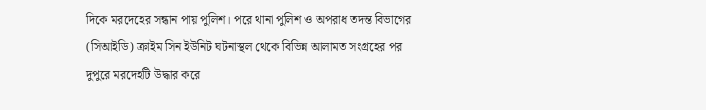দিকে মরদেহের সন্ধান পায় পুলিশ। পরে থানা পুলিশ ও অপরাধ তদন্ত বিভাগের (সিআইডি) ক্রাইম সিন ইউনিট ঘটনাস্থল থেকে বিভিন্ন আলামত সংগ্রহের পর দুপুরে মরদেহটি উদ্ধার করে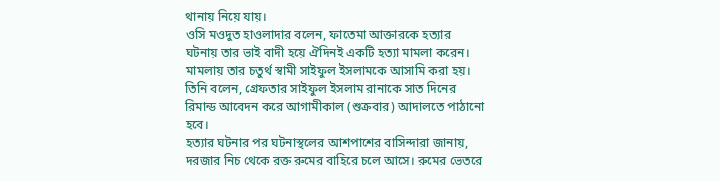থানায় নিয়ে যায়।
ওসি মওদুত হাওলাদার বলেন, ফাতেমা আক্তারকে হত্যার ঘটনায় তার ভাই বাদী হয়ে ঐদিনই একটি হত্যা মামলা করেন। মামলায় তার চতুর্থ স্বামী সাইফুল ইসলামকে আসামি করা হয়।
তিনি বলেন, গ্রেফতার সাইফুল ইসলাম রানাকে সাত দিনের রিমান্ড আবেদন করে আগামীকাল (শুক্রবার) আদালতে পাঠানো হবে।
হত্যার ঘটনার পর ঘটনাস্থলের আশপাশের বাসিন্দারা জানায়, দরজার নিচ থেকে রক্ত রুমের বাহিরে চলে আসে। রুমের ভেতরে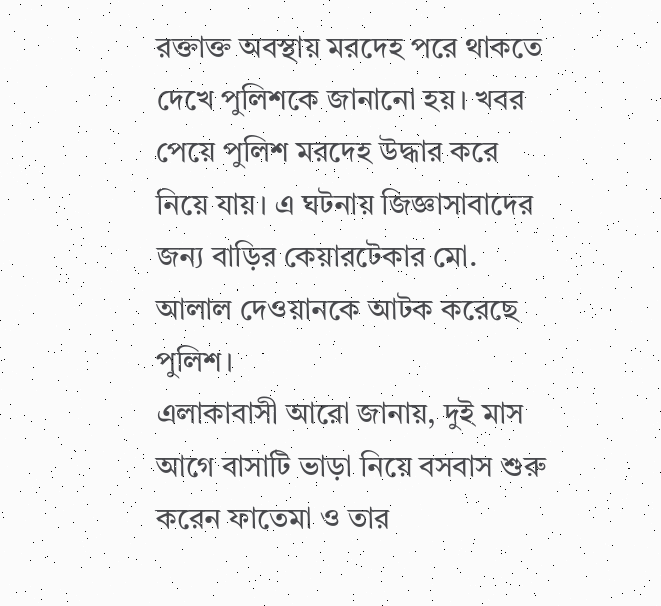রক্তাক্ত অবস্থায় মরদেহ পরে থাকতে দেখে পুলিশকে জানানো হয়। খবর পেয়ে পুলিশ মরদেহ উদ্ধার করে নিয়ে যায়। এ ঘটনায় জিজ্ঞাসাবাদের জন্য বাড়ির কেয়ারটেকার মো. আলাল দেওয়ানকে আটক করেছে পুলিশ।
এলাকাবাসী আরো জানায়, দুই মাস আগে বাসাটি ভাড়া নিয়ে বসবাস শুরু করেন ফাতেমা ও তার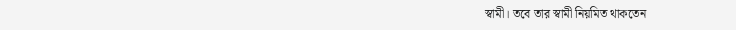স্বামী। তবে তার স্বামী নিয়মিত থাকতেন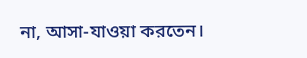না, আসা-যাওয়া করতেন।